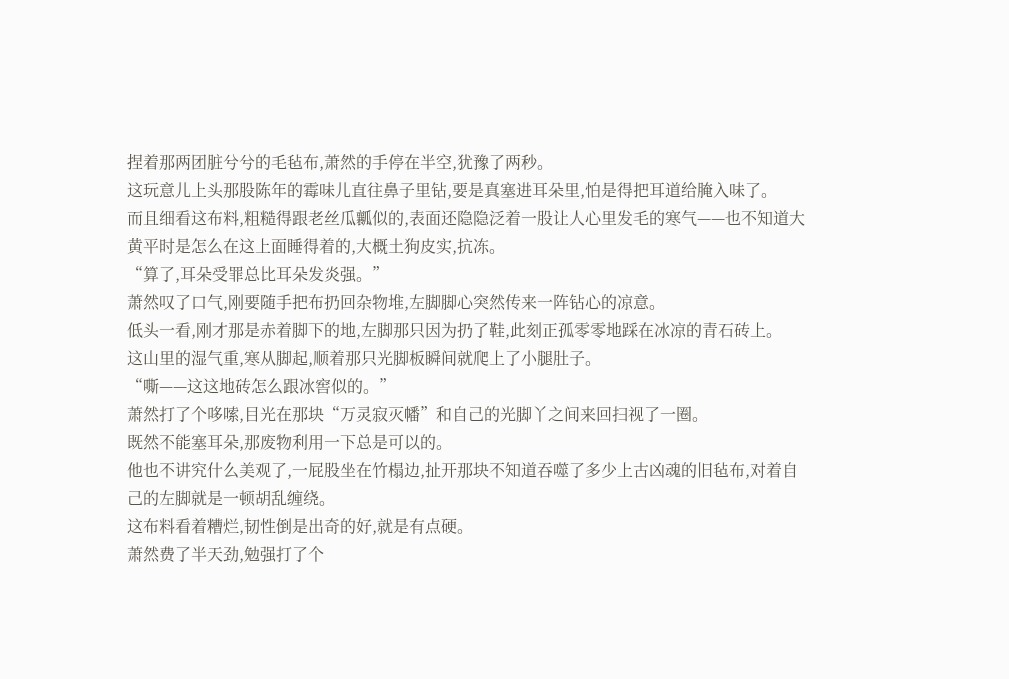捏着那两团脏兮兮的毛毡布,萧然的手停在半空,犹豫了两秒。
这玩意儿上头那股陈年的霉味儿直往鼻子里钻,要是真塞进耳朵里,怕是得把耳道给腌入味了。
而且细看这布料,粗糙得跟老丝瓜瓤似的,表面还隐隐泛着一股让人心里发毛的寒气——也不知道大黄平时是怎么在这上面睡得着的,大概土狗皮实,抗冻。
“算了,耳朵受罪总比耳朵发炎强。”
萧然叹了口气,刚要随手把布扔回杂物堆,左脚脚心突然传来一阵钻心的凉意。
低头一看,刚才那是赤着脚下的地,左脚那只因为扔了鞋,此刻正孤零零地踩在冰凉的青石砖上。
这山里的湿气重,寒从脚起,顺着那只光脚板瞬间就爬上了小腿肚子。
“嘶——这这地砖怎么跟冰窖似的。”
萧然打了个哆嗦,目光在那块“万灵寂灭幡”和自己的光脚丫之间来回扫视了一圈。
既然不能塞耳朵,那废物利用一下总是可以的。
他也不讲究什么美观了,一屁股坐在竹榻边,扯开那块不知道吞噬了多少上古凶魂的旧毡布,对着自己的左脚就是一顿胡乱缠绕。
这布料看着糟烂,韧性倒是出奇的好,就是有点硬。
萧然费了半天劲,勉强打了个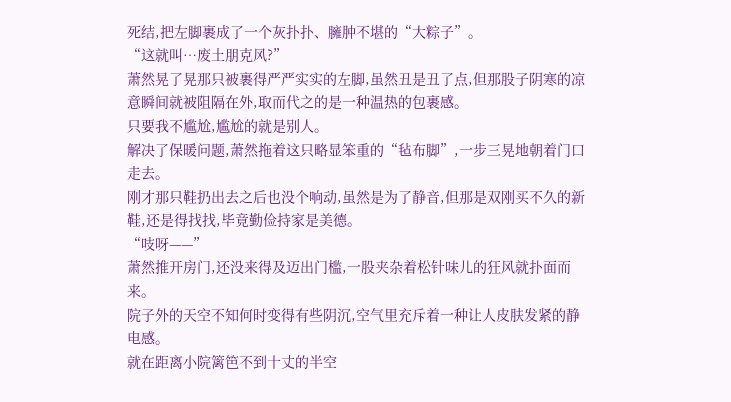死结,把左脚裹成了一个灰扑扑、臃肿不堪的“大粽子”。
“这就叫…废土朋克风?”
萧然晃了晃那只被裹得严严实实的左脚,虽然丑是丑了点,但那股子阴寒的凉意瞬间就被阻隔在外,取而代之的是一种温热的包裹感。
只要我不尴尬,尴尬的就是别人。
解决了保暖问题,萧然拖着这只略显笨重的“毡布脚”,一步三晃地朝着门口走去。
刚才那只鞋扔出去之后也没个响动,虽然是为了静音,但那是双刚买不久的新鞋,还是得找找,毕竟勤俭持家是美德。
“吱呀——”
萧然推开房门,还没来得及迈出门槛,一股夹杂着松针味儿的狂风就扑面而来。
院子外的天空不知何时变得有些阴沉,空气里充斥着一种让人皮肤发紧的静电感。
就在距离小院篱笆不到十丈的半空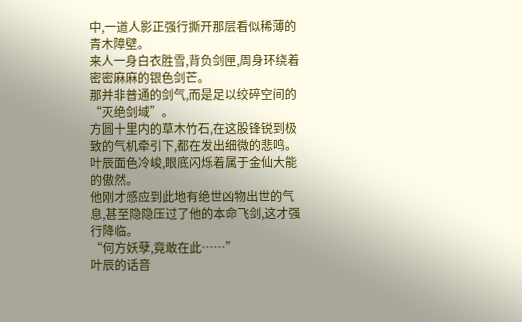中,一道人影正强行撕开那层看似稀薄的青木障壁。
来人一身白衣胜雪,背负剑匣,周身环绕着密密麻麻的银色剑芒。
那并非普通的剑气,而是足以绞碎空间的“灭绝剑域”。
方圆十里内的草木竹石,在这股锋锐到极致的气机牵引下,都在发出细微的悲鸣。
叶辰面色冷峻,眼底闪烁着属于金仙大能的傲然。
他刚才感应到此地有绝世凶物出世的气息,甚至隐隐压过了他的本命飞剑,这才强行降临。
“何方妖孽,竟敢在此……”
叶辰的话音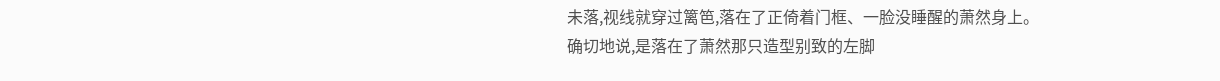未落,视线就穿过篱笆,落在了正倚着门框、一脸没睡醒的萧然身上。
确切地说,是落在了萧然那只造型别致的左脚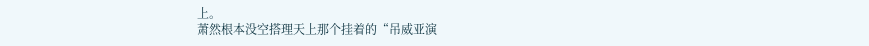上。
萧然根本没空搭理天上那个挂着的“吊威亚演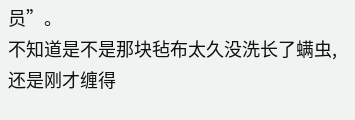员”。
不知道是不是那块毡布太久没洗长了螨虫,还是刚才缠得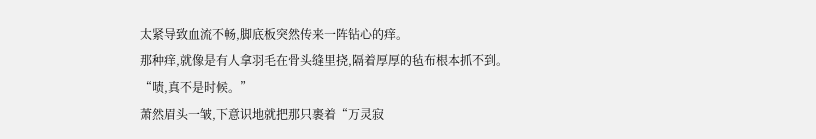太紧导致血流不畅,脚底板突然传来一阵钻心的痒。
那种痒,就像是有人拿羽毛在骨头缝里挠,隔着厚厚的毡布根本抓不到。
“啧,真不是时候。”
萧然眉头一皱,下意识地就把那只裹着“万灵寂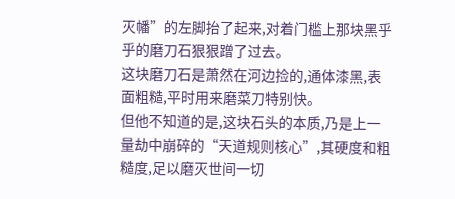灭幡”的左脚抬了起来,对着门槛上那块黑乎乎的磨刀石狠狠蹭了过去。
这块磨刀石是萧然在河边捡的,通体漆黑,表面粗糙,平时用来磨菜刀特别快。
但他不知道的是,这块石头的本质,乃是上一量劫中崩碎的“天道规则核心”,其硬度和粗糙度,足以磨灭世间一切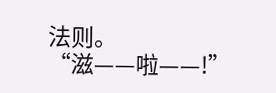法则。
“滋——啦——!”